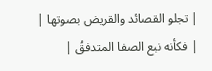| تجلو القصائد والقريض بصوتها |
| فكأنه نبع الصفا المتدفقُ |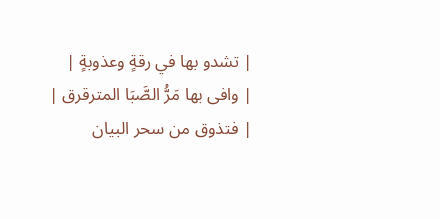| تشدو بها في رقةٍ وعذوبةٍ |
| وافى بها مَرُّ الصَّبَا المترقرق |
| فتذوق من سحر البيان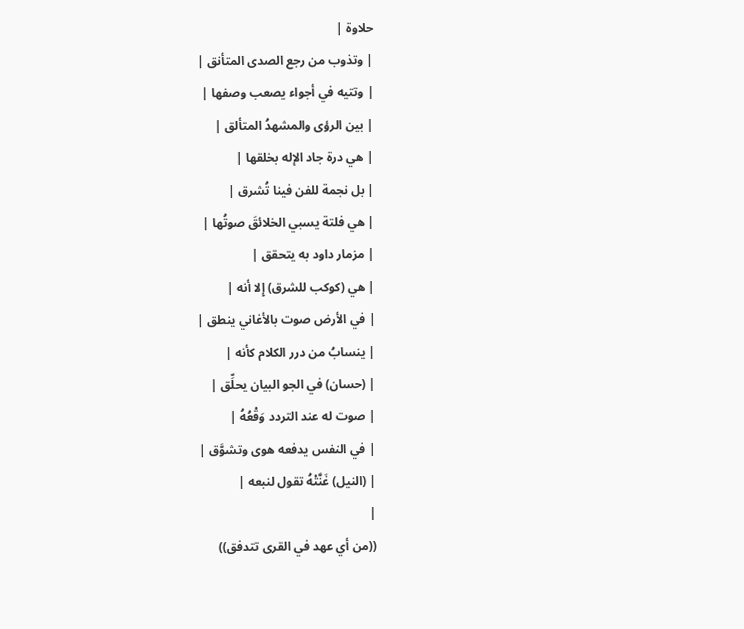حلاوة |
| وتذوب من رجع الصدى المتأنق |
| وتتيه في أجواء يصعب وصفها |
| بين الرؤى والمشهدُ المتألق |
| هي درة جاد الإله بخلقها |
| بل نجمة للفن فينا تُشرق |
| هي فلتة يسبي الخلائقَ صوتُها |
| مزمار داود به يتحقق |
| هي (كوكب للشرق) إِلا أنه |
| في الأرض صوت بالأغاني ينطق |
| ينسابُ من درر الكلام كأنه |
| (حسان) في الجو البيان يحلِّق |
| صوت له عند التردد وَقْعُهُ |
| في النفس يدفعه هوى وتشوَّق |
| (النيل) غَنَّتْهُ تقول لنبعه |
|
((من أي عهد في القرى تتدفق))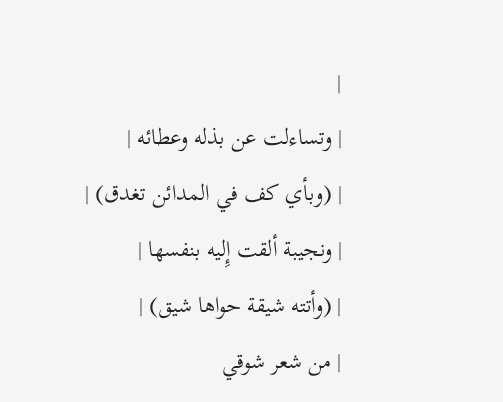|
| وتساءلت عن بذله وعطائه |
| (وبأي كف في المدائن تغدق) |
| ونجيبة ألقت إِليه بنفسها |
| (وأتته شيقة حواها شيق) |
| من شعر شوقي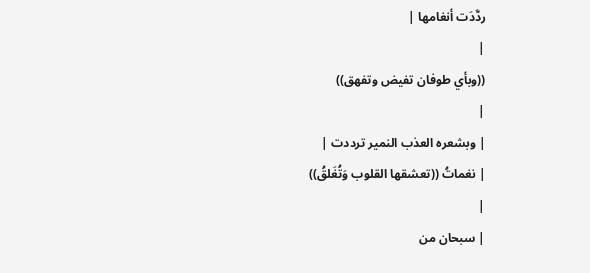ردَّدَت أنغامها |
|
((وبأي طوفان تفيض وتفهق))
|
| وبشعره العذب النمير ترددت |
| نغماتُ ((تعشقها القلوب وَتُغَلقُ))
|
| سبحان من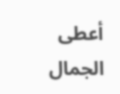أعطى الجمال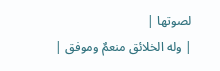لصوتها |
| وله الخلائق منعمٌ وموفق |